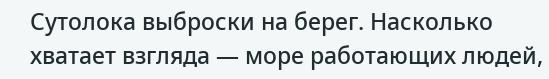Сутолока выброски на берег. Насколько хватает взгляда — море работающих людей,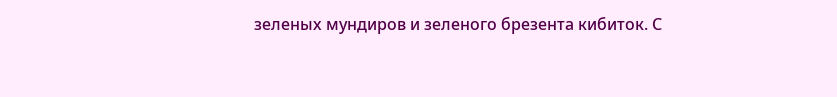зеленых мундиров и зеленого брезента кибиток. С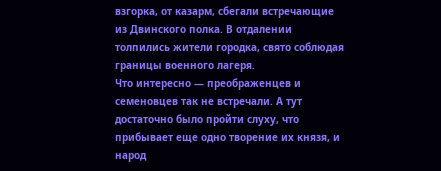взгорка, от казарм, сбегали встречающие из Двинского полка. В отдалении толпились жители городка, свято соблюдая границы военного лагеря.
Что интересно — преображенцев и семеновцев так не встречали. А тут достаточно было пройти слуху, что прибывает еще одно творение их князя, и народ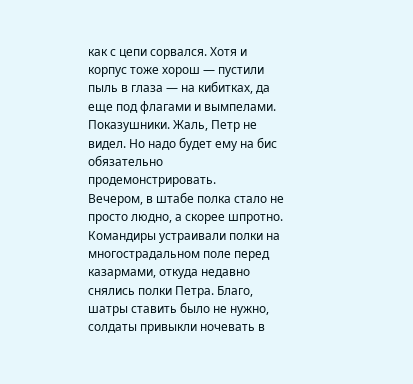как с цепи сорвался. Хотя и корпус тоже хорош — пустили пыль в глаза — на кибитках, да еще под флагами и вымпелами. Показушники. Жаль, Петр не видел. Но надо будет ему на бис обязательно продемонстрировать.
Вечером, в штабе полка стало не просто людно, а скорее шпротно. Командиры устраивали полки на многострадальном поле перед казармами, откуда недавно снялись полки Петра. Благо, шатры ставить было не нужно, солдаты привыкли ночевать в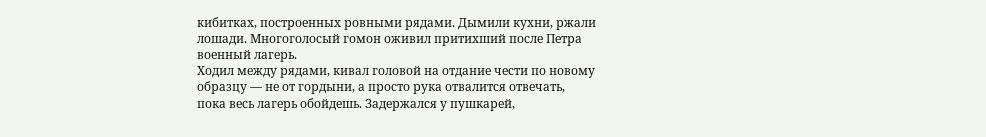кибитках, построенных ровными рядами. Дымили кухни, ржали лошади. Многоголосый гомон оживил притихший после Петра военный лагерь.
Ходил между рядами, кивал головой на отдание чести по новому образцу — не от гордыни, а просто рука отвалится отвечать, пока весь лагерь обойдешь. Задержался у пушкарей,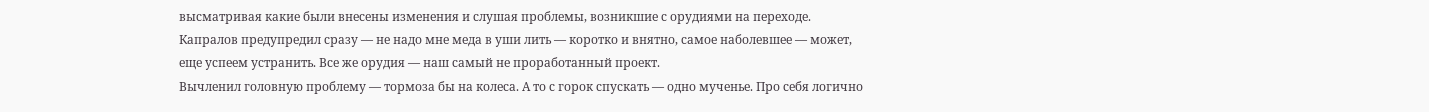высматривая какие были внесены изменения и слушая проблемы, возникшие с орудиями на переходе. Капралов предупредил сразу — не надо мне меда в уши лить — коротко и внятно, самое наболевшее — может, еще успеем устранить. Все же орудия — наш самый не проработанный проект.
Вычленил головную проблему — тормоза бы на колеса. А то с горок спускать — одно мученье. Про себя логично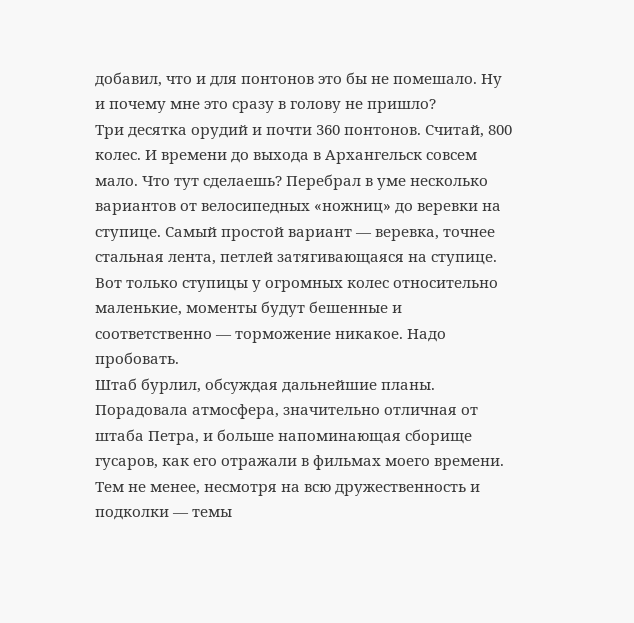добавил, что и для понтонов это бы не помешало. Ну и почему мне это сразу в голову не пришло?
Три десятка орудий и почти 360 понтонов. Считай, 800 колес. И времени до выхода в Архангельск совсем мало. Что тут сделаешь? Перебрал в уме несколько вариантов от велосипедных «ножниц» до веревки на ступице. Самый простой вариант — веревка, точнее стальная лента, петлей затягивающаяся на ступице. Вот только ступицы у огромных колес относительно маленькие, моменты будут бешенные и соответственно — торможение никакое. Надо пробовать.
Штаб бурлил, обсуждая дальнейшие планы. Порадовала атмосфера, значительно отличная от штаба Петра, и больше напоминающая сборище гусаров, как его отражали в фильмах моего времени. Тем не менее, несмотря на всю дружественность и подколки — темы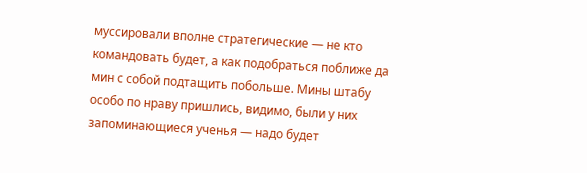муссировали вполне стратегические — не кто командовать будет, а как подобраться поближе да мин с собой подтащить побольше. Мины штабу особо по нраву пришлись, видимо, были у них запоминающиеся ученья — надо будет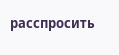расспросить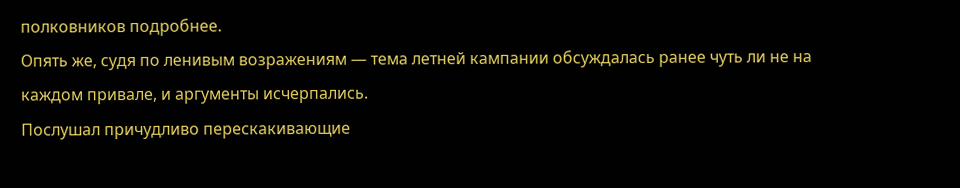полковников подробнее.
Опять же, судя по ленивым возражениям — тема летней кампании обсуждалась ранее чуть ли не на каждом привале, и аргументы исчерпались.
Послушал причудливо перескакивающие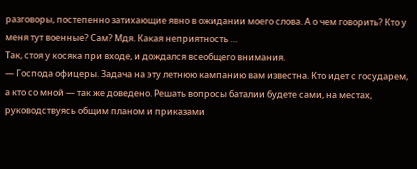разговоры, постепенно затихающие явно в ожидании моего слова. А о чем говорить? Кто у меня тут военные? Сам? Мдя. Какая неприятность …
Так, стоя у косяка при входе, и дождался всеобщего внимания.
— Господа офицеры. Задача на эту летнюю кампанию вам известна. Кто идет с государем, а кто со мной — так же доведено. Решать вопросы баталии будете сами, на местах, руководствуясь общим планом и приказами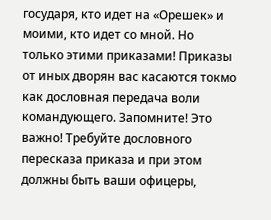государя, кто идет на «Орешек» и моими, кто идет со мной. Но только этими приказами! Приказы от иных дворян вас касаются токмо как дословная передача воли командующего. Запомните! Это важно! Требуйте дословного пересказа приказа и при этом должны быть ваши офицеры,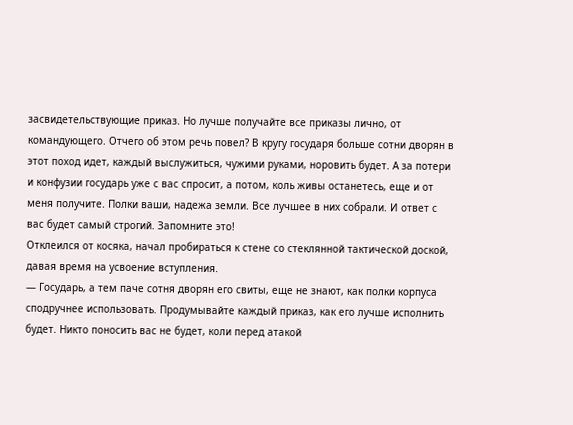засвидетельствующие приказ. Но лучше получайте все приказы лично, от командующего. Отчего об этом речь повел? В кругу государя больше сотни дворян в этот поход идет, каждый выслужиться, чужими руками, норовить будет. А за потери и конфузии государь уже с вас спросит, а потом, коль живы останетесь, еще и от меня получите. Полки ваши, надежа земли. Все лучшее в них собрали. И ответ с вас будет самый строгий. Запомните это!
Отклеился от косяка, начал пробираться к стене со стеклянной тактической доской, давая время на усвоение вступления.
— Государь, а тем паче сотня дворян его свиты, еще не знают, как полки корпуса сподручнее использовать. Продумывайте каждый приказ, как его лучше исполнить будет. Никто поносить вас не будет, коли перед атакой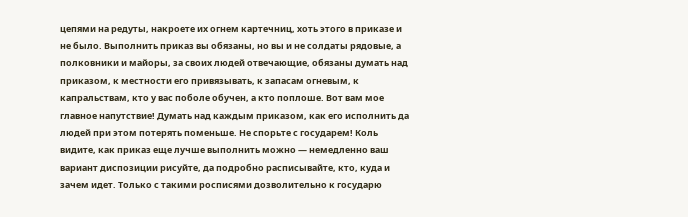цепями на редуты, накроете их огнем картечниц, хоть этого в приказе и не было. Выполнить приказ вы обязаны, но вы и не солдаты рядовые, а полковники и майоры, за своих людей отвечающие, обязаны думать над приказом, к местности его привязывать, к запасам огневым, к капральствам, кто у вас поболе обучен, а кто поплоше. Вот вам мое главное напутствие! Думать над каждым приказом, как его исполнить да людей при этом потерять поменьше. Не спорьте с государем! Коль видите, как приказ еще лучше выполнить можно — немедленно ваш вариант диспозиции рисуйте, да подробно расписывайте, кто, куда и зачем идет. Только с такими росписями дозволительно к государю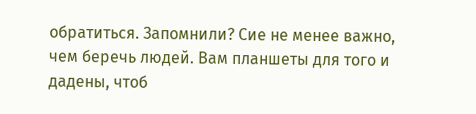обратиться. Запомнили? Сие не менее важно, чем беречь людей. Вам планшеты для того и дадены, чтоб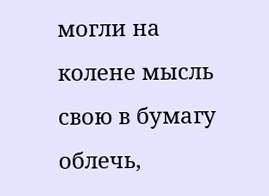могли на колене мысль свою в бумагу облечь,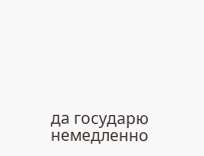да государю немедленно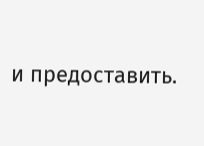и предоставить.